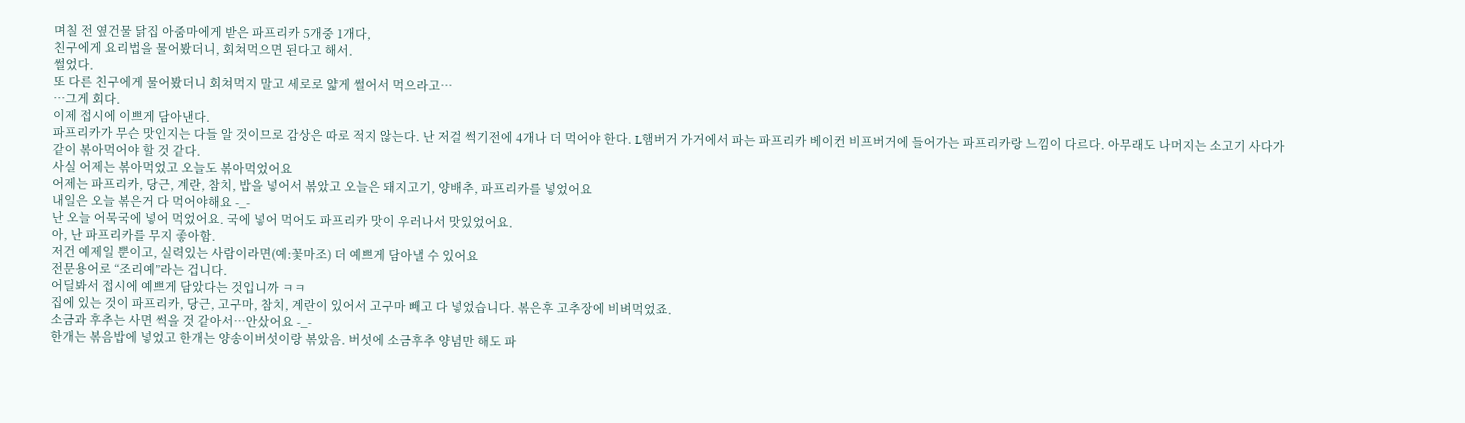며칠 전 옆건물 닭집 아줌마에게 받은 파프리카 5개중 1개다,
친구에게 요리법을 물어봤더니, 회쳐먹으면 된다고 해서.
썰었다.
또 다른 친구에게 물어봤더니 회쳐먹지 말고 세로로 얇게 썰어서 먹으라고…
…그게 회다.
이제 접시에 이쁘게 담아낸다.
파프리카가 무슨 맛인지는 다들 알 것이므로 감상은 따로 적지 않는다. 난 저걸 썩기전에 4개나 더 먹어야 한다. L햄버거 가거에서 파는 파프리카 베이컨 비프버거에 들어가는 파프리카랑 느낌이 다르다. 아무래도 나머지는 소고기 사다가 같이 볶아먹어야 할 것 같다.
사실 어제는 볶아먹었고 오늘도 볶아먹었어요
어제는 파프리카, 당근, 계란, 참치, 밥을 넣어서 볶았고 오늘은 돼지고기, 양배추, 파프리카를 넣었어요
내일은 오늘 볶은거 다 먹어야해요 -_-
난 오늘 어묵국에 넣어 먹었어요. 국에 넣어 먹어도 파프리카 맛이 우러나서 맛있었어요.
아, 난 파프리카를 무지 좋아함.
저건 예제일 뿐이고, 실력있는 사람이라면(예:꽃마조) 더 예쁘게 담아낼 수 있어요
전문용어로 “조리예”라는 겁니다.
어딜봐서 접시에 예쁘게 담았다는 것입니까 ㅋㅋ
집에 있는 것이 파프리카, 당근, 고구마, 참치, 계란이 있어서 고구마 빼고 다 넣었습니다. 볶은후 고추장에 비벼먹었죠.
소금과 후추는 사면 썩을 것 같아서…안샀어요 -_-
한개는 볶음밥에 넣었고 한개는 양송이버섯이랑 볶았음. 버섯에 소금후추 양념만 해도 파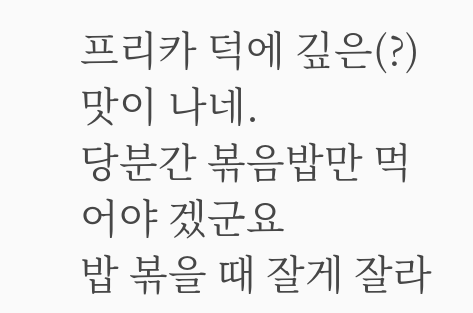프리카 덕에 깊은(?) 맛이 나네.
당분간 볶음밥만 먹어야 겠군요
밥 볶을 때 잘게 잘라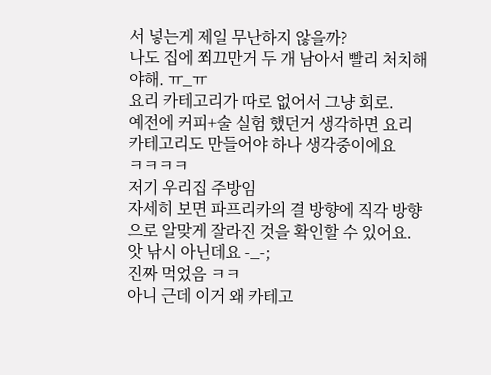서 넣는게 제일 무난하지 않을까?
나도 집에 쬐끄만거 두 개 남아서 빨리 처치해야해. ㅠ_ㅠ
요리 카테고리가 따로 없어서 그냥 회로.
예전에 커피+술 실험 했던거 생각하면 요리 카테고리도 만들어야 하나 생각중이에요
ㅋㅋㅋㅋ
저기 우리집 주방임
자세히 보면 파프리카의 결 방향에 직각 방향으로 알맞게 잘라진 것을 확인할 수 있어요.
앗 낚시 아닌데요 -_-;
진짜 먹었음 ㅋㅋ
아니 근데 이거 왜 카테고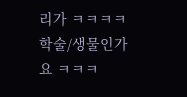리가 ㅋㅋㅋㅋ 학술/생물인가요 ㅋㅋㅋ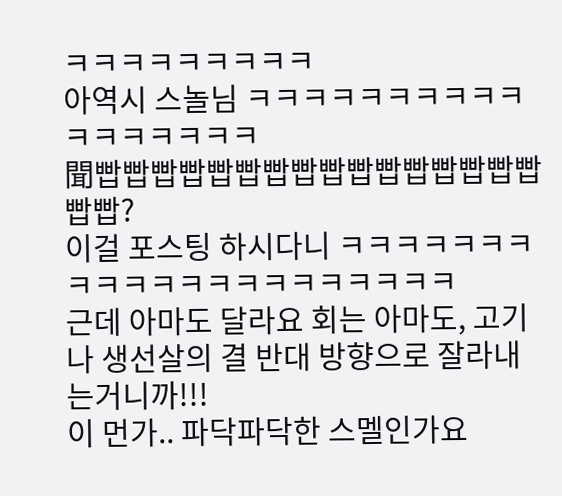ㅋㅋㅋㅋㅋㅋㅋㅋㅋ
아역시 스놀님 ㅋㅋㅋㅋㅋㅋㅋㅋㅋㅋㅋㅋㅋㅋㅋㅋㅋ
聞빱빱빱빱빱빱빱빱빱빱빱빱빱빱빱빱빱빱?
이걸 포스팅 하시다니 ㅋㅋㅋㅋㅋㅋㅋㅋㅋㅋㅋㅋㅋㅋㅋㅋㅋㅋㅋㅋㅋ
근데 아마도 달라요 회는 아마도, 고기나 생선살의 결 반대 방향으로 잘라내는거니까!!!
이 먼가.. 파닥파닥한 스멜인가요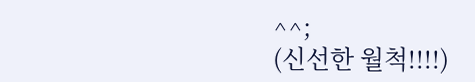^^;
(신선한 월척!!!!)